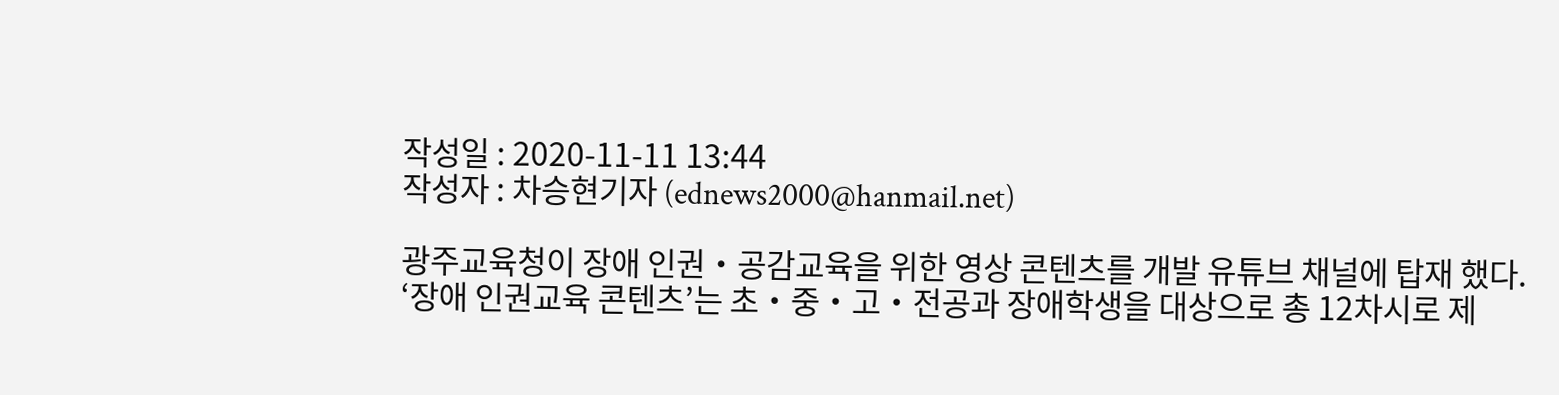작성일 : 2020-11-11 13:44
작성자 : 차승현기자 (ednews2000@hanmail.net)

광주교육청이 장애 인권‧공감교육을 위한 영상 콘텐츠를 개발 유튜브 채널에 탑재 했다.
‘장애 인권교육 콘텐츠’는 초‧중‧고‧전공과 장애학생을 대상으로 총 12차시로 제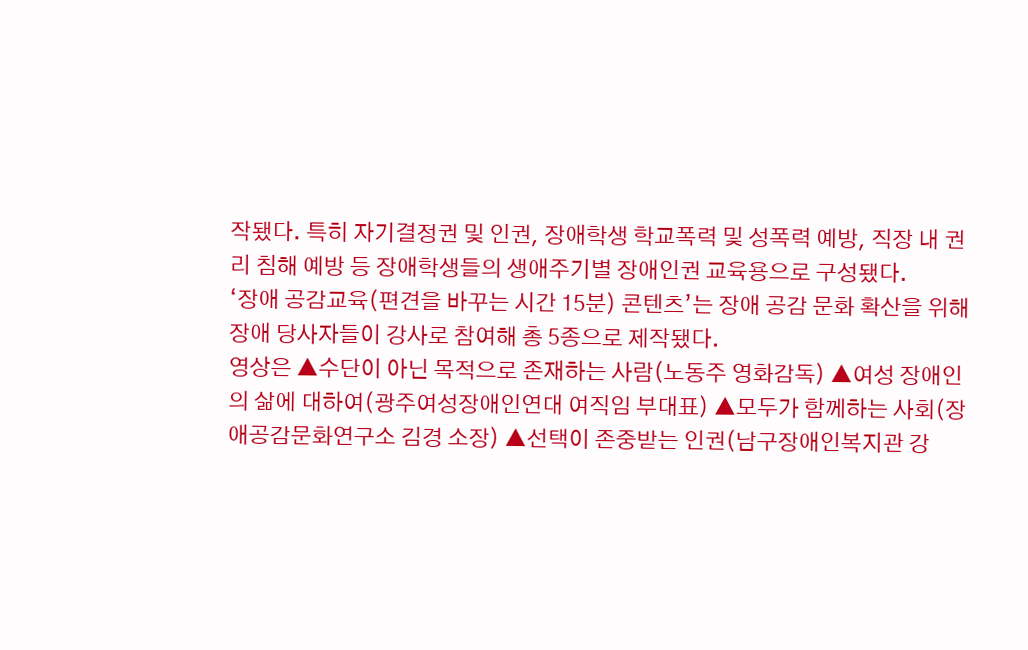작됐다. 특히 자기결정권 및 인권, 장애학생 학교폭력 및 성폭력 예방, 직장 내 권리 침해 예방 등 장애학생들의 생애주기별 장애인권 교육용으로 구성됐다.
‘장애 공감교육(편견을 바꾸는 시간 15분) 콘텐츠’는 장애 공감 문화 확산을 위해 장애 당사자들이 강사로 참여해 총 5종으로 제작됐다.
영상은 ▲수단이 아닌 목적으로 존재하는 사람(노동주 영화감독) ▲여성 장애인의 삶에 대하여(광주여성장애인연대 여직임 부대표) ▲모두가 함께하는 사회(장애공감문화연구소 김경 소장) ▲선택이 존중받는 인권(남구장애인복지관 강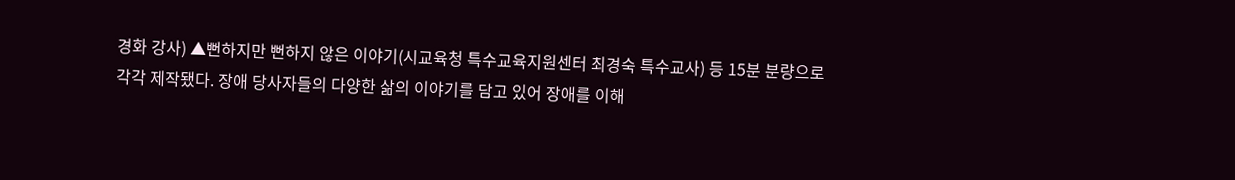경화 강사) ▲뻔하지만 뻔하지 않은 이야기(시교육청 특수교육지원센터 최경숙 특수교사) 등 15분 분량으로 각각 제작됐다. 장애 당사자들의 다양한 삶의 이야기를 담고 있어 장애를 이해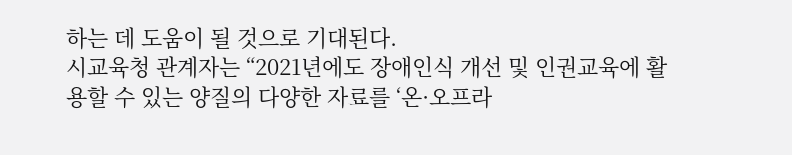하는 데 도움이 될 것으로 기대된다.
시교육청 관계자는 “2021년에도 장애인식 개선 및 인권교육에 활용할 수 있는 양질의 다양한 자료를 ‘온·오프라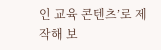인 교육 콘텐츠’로 제작해 보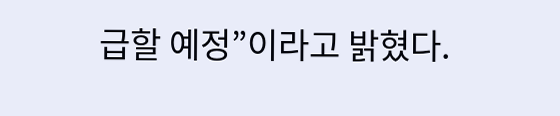급할 예정”이라고 밝혔다.